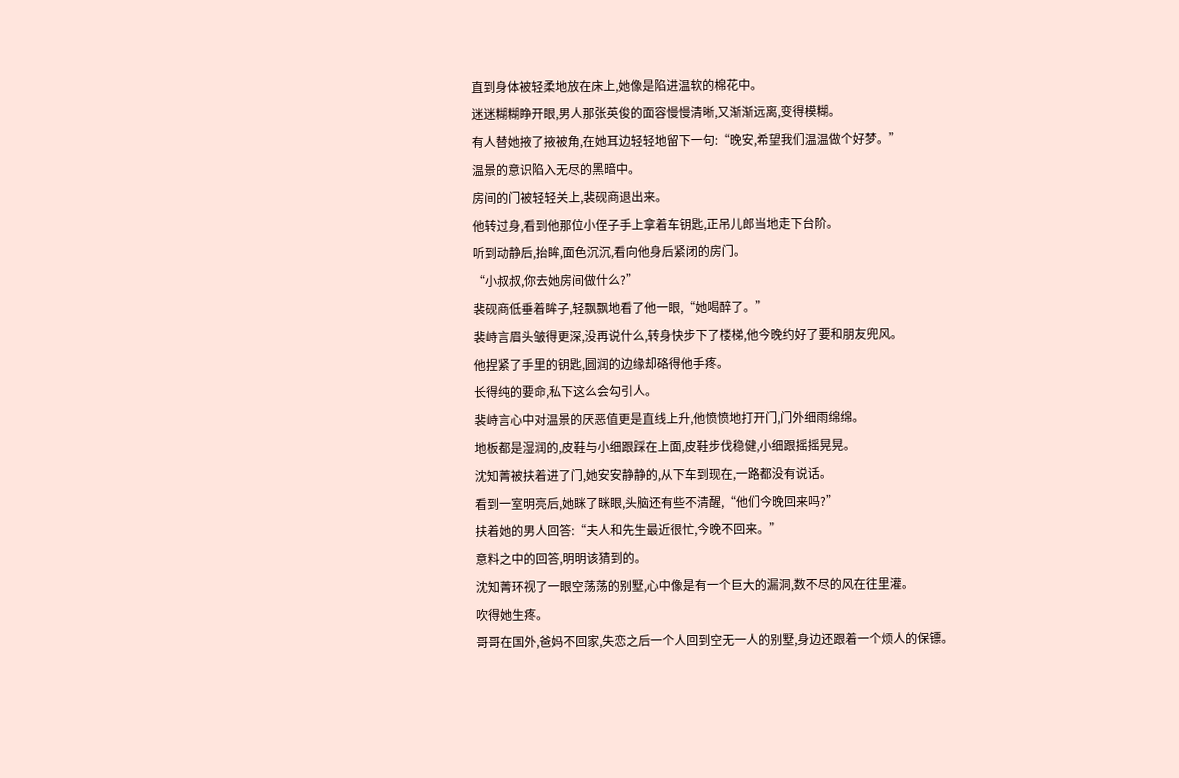直到身体被轻柔地放在床上,她像是陷进温软的棉花中。
迷迷糊糊睁开眼,男人那张英俊的面容慢慢清晰,又渐渐远离,变得模糊。
有人替她掖了掖被角,在她耳边轻轻地留下一句:“晚安,希望我们温温做个好梦。”
温景的意识陷入无尽的黑暗中。
房间的门被轻轻关上,裴砚商退出来。
他转过身,看到他那位小侄子手上拿着车钥匙,正吊儿郎当地走下台阶。
听到动静后,抬眸,面色沉沉,看向他身后紧闭的房门。
“小叔叔,你去她房间做什么?”
裴砚商低垂着眸子,轻飘飘地看了他一眼,“她喝醉了。”
裴峙言眉头皱得更深,没再说什么,转身快步下了楼梯,他今晚约好了要和朋友兜风。
他捏紧了手里的钥匙,圆润的边缘却硌得他手疼。
长得纯的要命,私下这么会勾引人。
裴峙言心中对温景的厌恶值更是直线上升,他愤愤地打开门,门外细雨绵绵。
地板都是湿润的,皮鞋与小细跟踩在上面,皮鞋步伐稳健,小细跟摇摇晃晃。
沈知菁被扶着进了门,她安安静静的,从下车到现在,一路都没有说话。
看到一室明亮后,她眯了眯眼,头脑还有些不清醒,“他们今晚回来吗?”
扶着她的男人回答:“夫人和先生最近很忙,今晚不回来。”
意料之中的回答,明明该猜到的。
沈知菁环视了一眼空荡荡的别墅,心中像是有一个巨大的漏洞,数不尽的风在往里灌。
吹得她生疼。
哥哥在国外,爸妈不回家,失恋之后一个人回到空无一人的别墅,身边还跟着一个烦人的保镖。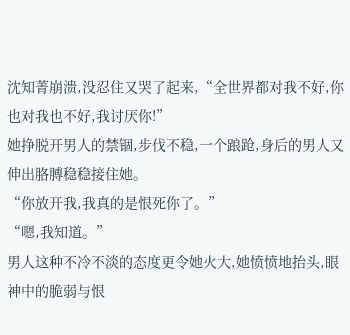沈知菁崩溃,没忍住又哭了起来,“全世界都对我不好,你也对我也不好,我讨厌你!”
她挣脱开男人的禁锢,步伐不稳,一个踉跄,身后的男人又伸出胳膊稳稳接住她。
“你放开我,我真的是恨死你了。”
“嗯,我知道。”
男人这种不冷不淡的态度更令她火大,她愤愤地抬头,眼神中的脆弱与恨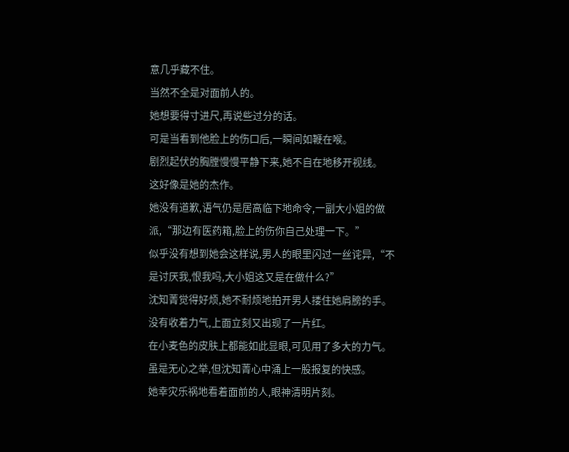意几乎藏不住。
当然不全是对面前人的。
她想要得寸进尺,再说些过分的话。
可是当看到他脸上的伤口后,一瞬间如鞭在喉。
剧烈起伏的胸膛慢慢平静下来,她不自在地移开视线。
这好像是她的杰作。
她没有道歉,语气仍是居高临下地命令,一副大小姐的做派,“那边有医药箱,脸上的伤你自己处理一下。”
似乎没有想到她会这样说,男人的眼里闪过一丝诧异,“不是讨厌我,恨我吗,大小姐这又是在做什么?”
沈知菁觉得好烦,她不耐烦地拍开男人搂住她肩膀的手。
没有收着力气,上面立刻又出现了一片红。
在小麦色的皮肤上都能如此显眼,可见用了多大的力气。
虽是无心之举,但沈知菁心中涌上一股报复的快感。
她幸灾乐祸地看着面前的人,眼神清明片刻。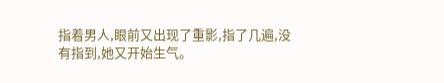指着男人,眼前又出现了重影,指了几遍,没有指到,她又开始生气。